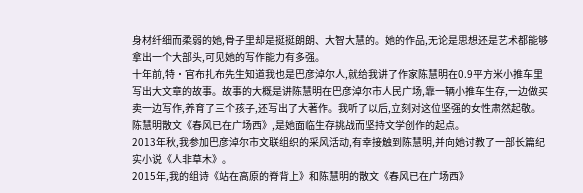身材纤细而柔弱的她,骨子里却是挺挺朗朗、大智大慧的。她的作品,无论是思想还是艺术都能够拿出一个大部头,可见她的写作能力有多强。
十年前,特·官布扎布先生知道我也是巴彦淖尔人,就给我讲了作家陈慧明在0.9平方米小推车里写出大文章的故事。故事的大概是讲陈慧明在巴彦淖尔市人民广场,靠一辆小推车生存,一边做买卖一边写作,养育了三个孩子,还写出了大著作。我听了以后,立刻对这位坚强的女性肃然起敬。陈慧明散文《春风已在广场西》,是她面临生存挑战而坚持文学创作的起点。
2013年秋,我参加巴彦淖尔市文联组织的采风活动,有幸接触到陈慧明,并向她讨教了一部长篇纪实小说《人非草木》。
2015年,我的组诗《站在高原的脊背上》和陈慧明的散文《春风已在广场西》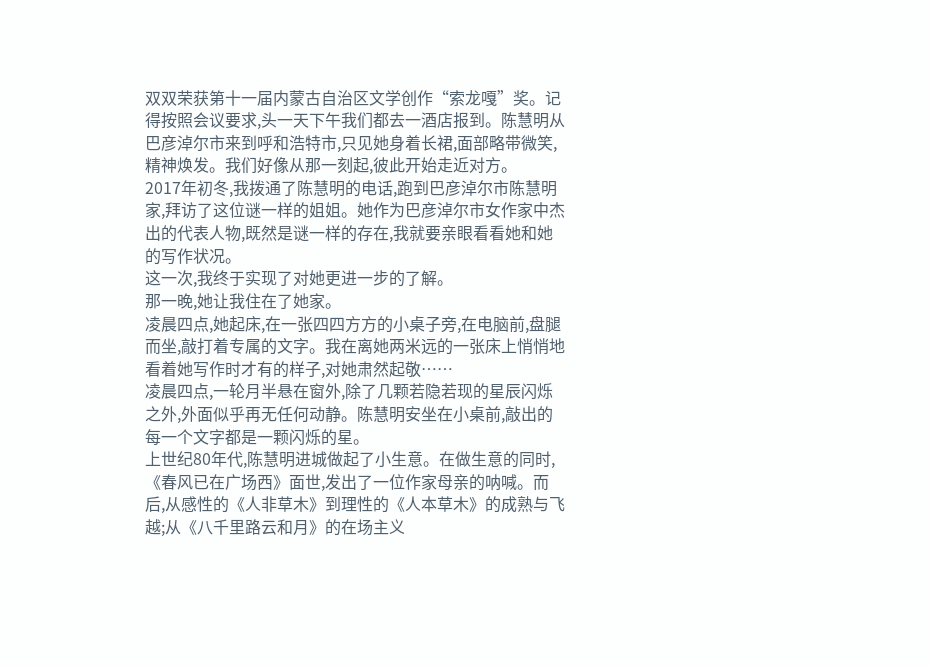双双荣获第十一届内蒙古自治区文学创作“索龙嘎”奖。记得按照会议要求,头一天下午我们都去一酒店报到。陈慧明从巴彦淖尔市来到呼和浩特市,只见她身着长裙,面部略带微笑,精神焕发。我们好像从那一刻起,彼此开始走近对方。
2017年初冬,我拨通了陈慧明的电话,跑到巴彦淖尔市陈慧明家,拜访了这位谜一样的姐姐。她作为巴彦淖尔市女作家中杰出的代表人物,既然是谜一样的存在,我就要亲眼看看她和她的写作状况。
这一次,我终于实现了对她更进一步的了解。
那一晚,她让我住在了她家。
凌晨四点,她起床,在一张四四方方的小桌子旁,在电脑前,盘腿而坐,敲打着专属的文字。我在离她两米远的一张床上悄悄地看着她写作时才有的样子,对她肃然起敬……
凌晨四点,一轮月半悬在窗外,除了几颗若隐若现的星辰闪烁之外,外面似乎再无任何动静。陈慧明安坐在小桌前,敲出的每一个文字都是一颗闪烁的星。
上世纪80年代,陈慧明进城做起了小生意。在做生意的同时,《春风已在广场西》面世,发出了一位作家母亲的呐喊。而后,从感性的《人非草木》到理性的《人本草木》的成熟与飞越;从《八千里路云和月》的在场主义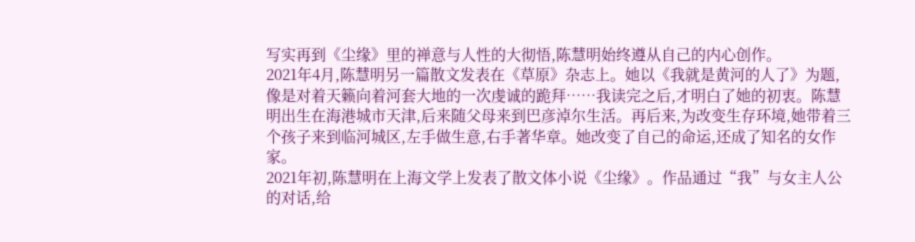写实再到《尘缘》里的禅意与人性的大彻悟,陈慧明始终遵从自己的内心创作。
2021年4月,陈慧明另一篇散文发表在《草原》杂志上。她以《我就是黄河的人了》为题,像是对着天籁向着河套大地的一次虔诚的跪拜……我读完之后,才明白了她的初衷。陈慧明出生在海港城市天津,后来随父母来到巴彦淖尔生活。再后来,为改变生存环境,她带着三个孩子来到临河城区,左手做生意,右手著华章。她改变了自己的命运,还成了知名的女作家。
2021年初,陈慧明在上海文学上发表了散文体小说《尘缘》。作品通过“我”与女主人公的对话,给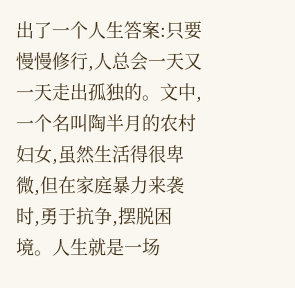出了一个人生答案:只要慢慢修行,人总会一天又一天走出孤独的。文中,一个名叫陶半月的农村妇女,虽然生活得很卑微,但在家庭暴力来袭时,勇于抗争,摆脱困境。人生就是一场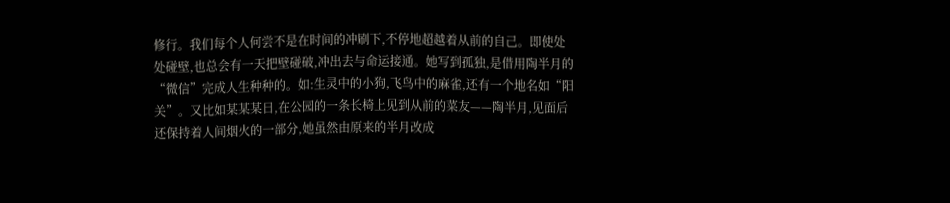修行。我们每个人何尝不是在时间的冲刷下,不停地超越着从前的自己。即使处处碰壁,也总会有一天把壁碰破,冲出去与命运接通。她写到孤独,是借用陶半月的“微信”完成人生种种的。如:生灵中的小狗,飞鸟中的麻雀,还有一个地名如“阳关”。又比如某某某日,在公园的一条长椅上见到从前的菜友——陶半月,见面后还保持着人间烟火的一部分,她虽然由原来的半月改成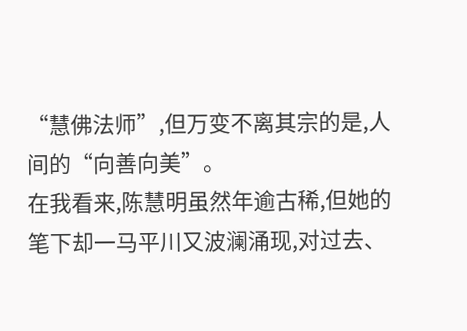“慧佛法师”,但万变不离其宗的是,人间的“向善向美”。
在我看来,陈慧明虽然年逾古稀,但她的笔下却一马平川又波澜涌现,对过去、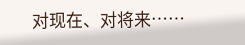对现在、对将来……